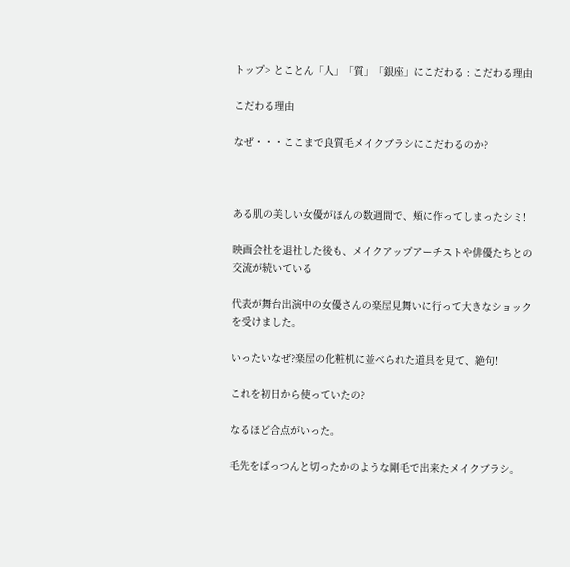トップ> とことん「人」「質」「銀座」にこだわる : こだわる理由

こだわる理由

なぜ・・・ここまで良質毛メイクブラシにこだわるのか?



ある肌の美しい女優がほんの数週間で、頬に作ってしまったシミ!

映画会社を退社した後も、メイクアップアーチストや俳優たちとの交流が続いている

代表が舞台出演中の女優さんの楽屋見舞いに行って大きなショックを受けました。

いったいなぜ?楽屋の化粧机に並べられた道具を見て、絶句!

これを初日から使っていたの?

なるほど合点がいった。

毛先をぱっつんと切ったかのような剛毛で出来たメイクブラシ。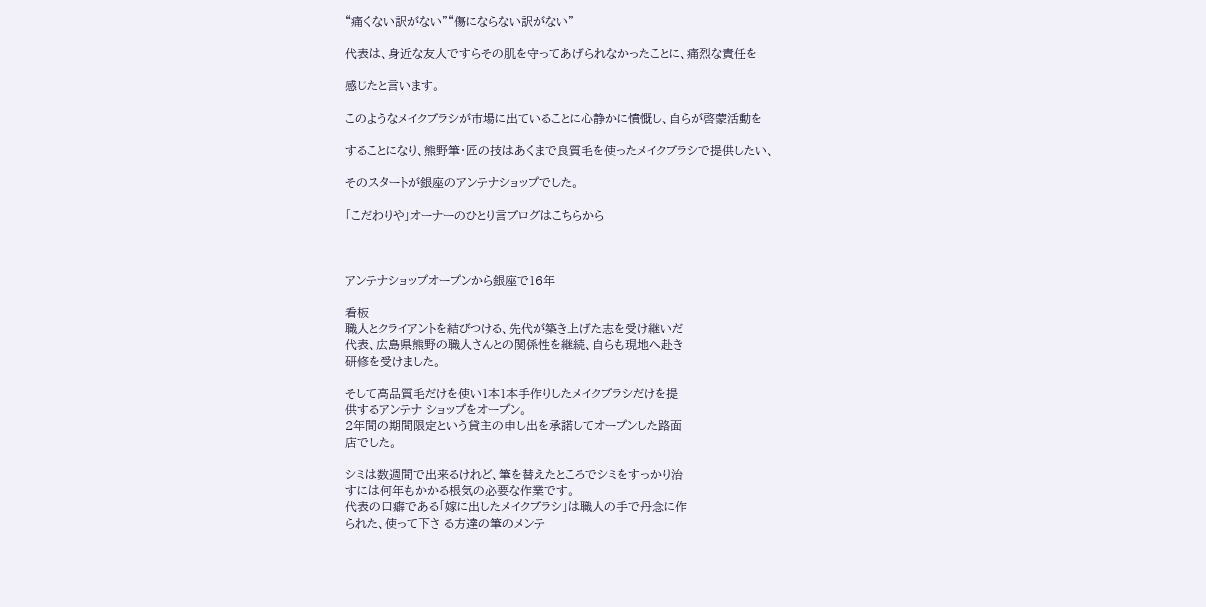“痛くない訳がない”“傷にならない訳がない”

代表は、身近な友人ですらその肌を守ってあげられなかったことに、痛烈な責任を

感じたと言います。

このようなメイクブラシが市場に出ていることに心静かに憤慨し、自らが啓蒙活動を

することになり、熊野筆・匠の技はあくまで良質毛を使ったメイクブラシで提供したい、

そのスタートが銀座のアンテナショップでした。

「こだわりや」オーナーのひとり言ブログはこちらから



アンテナショップオープンから銀座で16年

看板
職人とクライアントを結びつける、先代が築き上げた志を受け継いだ
代表、広島県熊野の職人さんとの関係性を継続、自らも現地へ赴き
研修を受けました。

そして高品質毛だけを使い1本1本手作りしたメイクブラシだけを提
供するアンテナ ショップをオープン。
2年間の期間限定という貸主の申し出を承諾してオープンした路面
店でした。

シミは数週間で出来るけれど、筆を替えたところでシミをすっかり治
すには何年もかかる根気の必要な作業です。
代表の口癖である「嫁に出したメイクブラシ」は職人の手で丹念に作
られた、使って下さ る方達の筆のメンテ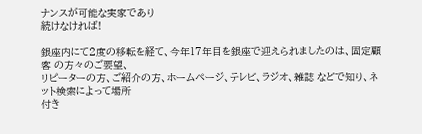ナンスが可能な実家であり
続けなければ!

銀座内にて2度の移転を経て、今年17年目を銀座で迎えられましたのは、固定顧客 の方々のご要望、
リピーターの方、ご紹介の方、ホームページ、テレビ、ラジオ、雑誌 などで知り、ネット検索によって場所
付き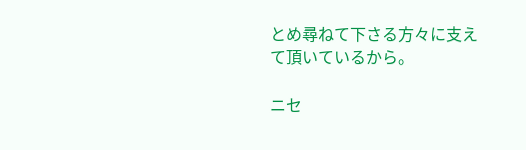とめ尋ねて下さる方々に支えて頂いているから。

ニセ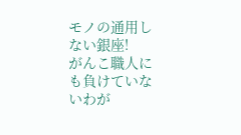モノの通用しない銀座!
がんこ職人にも負けていないわが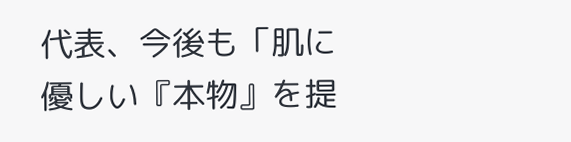代表、今後も「肌に優しい『本物』を提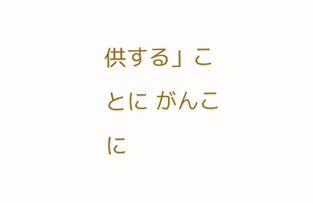供する」ことに がんこに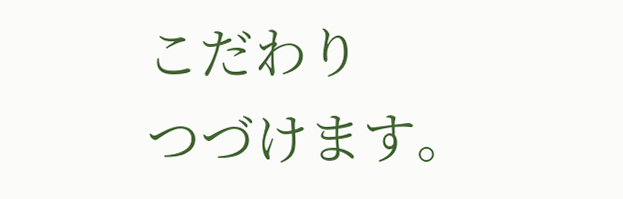こだわり
つづけます。